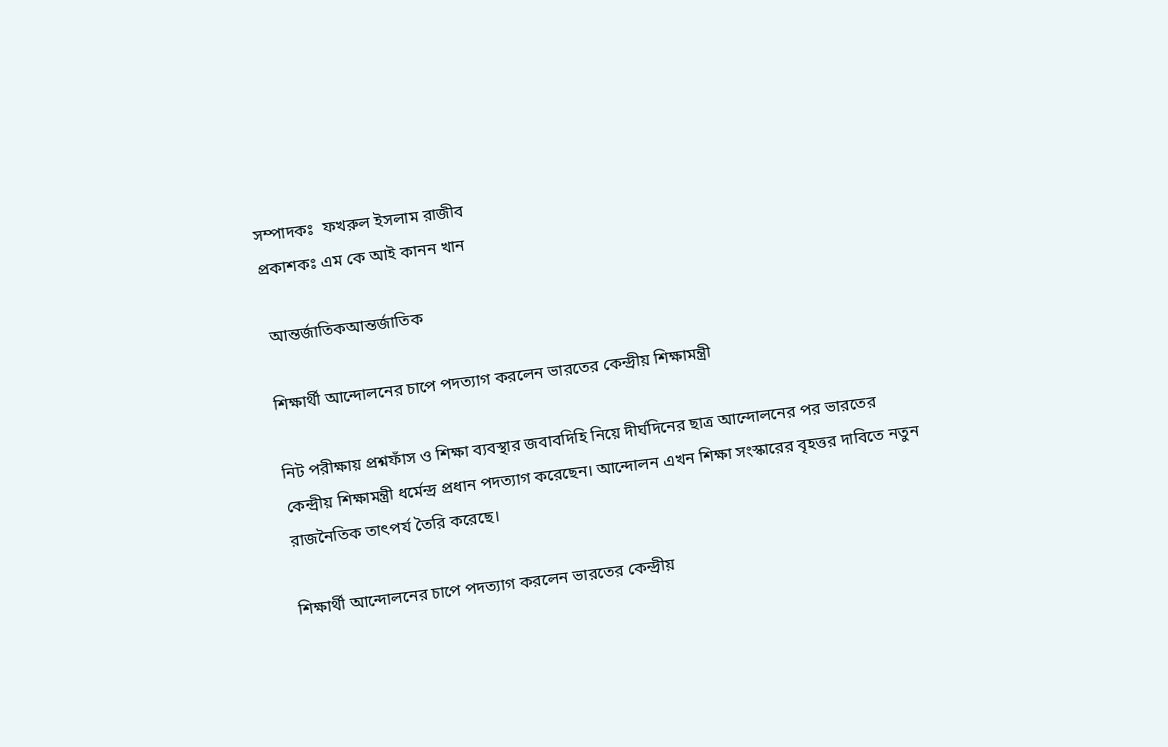সম্পাদকঃ  ফখরুল ইসলাম রাজীব
প্রকাশকঃ এম কে আই কানন খান

 আন্তর্জাতিকআন্তর্জাতিক

শিক্ষার্থী আন্দোলনের চাপে পদত্যাগ করলেন ভারতের কেন্দ্রীয় শিক্ষামন্ত্রী

নিট পরীক্ষায় প্রশ্নফাঁস ও শিক্ষা ব্যবস্থার জবাবদিহি নিয়ে দীর্ঘদিনের ছাত্র আন্দোলনের পর ভারতের কেন্দ্রীয় শিক্ষামন্ত্রী ধর্মেন্দ্র প্রধান পদত্যাগ করেছেন। আন্দোলন এখন শিক্ষা সংস্কারের বৃহত্তর দাবিতে নতুন রাজনৈতিক তাৎপর্য তৈরি করেছে।

শিক্ষার্থী আন্দোলনের চাপে পদত্যাগ করলেন ভারতের কেন্দ্রীয়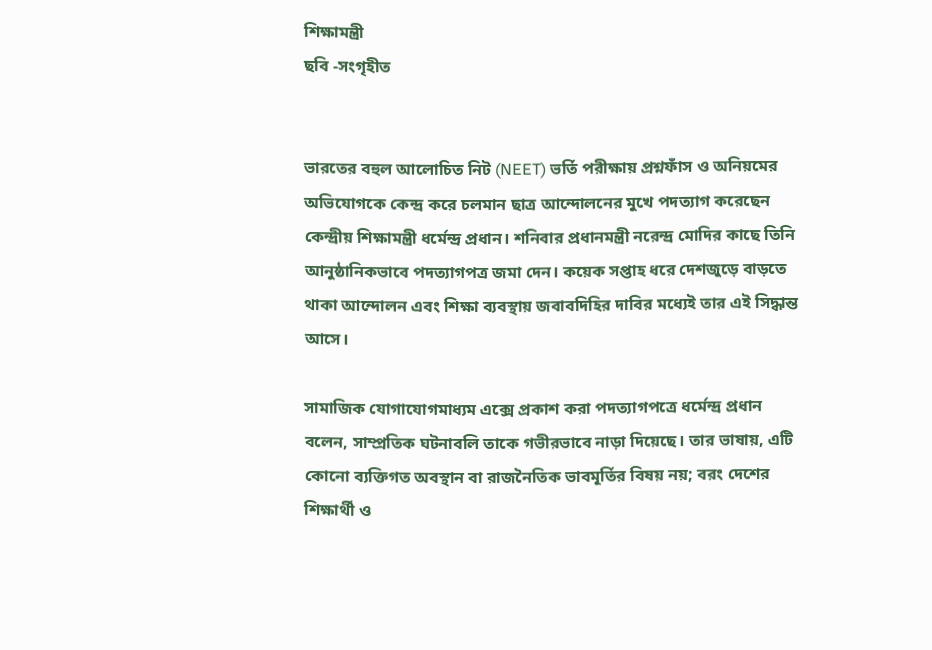শিক্ষামন্ত্রী
ছবি -সংগৃহীত


ভারতের বহুল আলোচিত নিট (NEET) ভর্তি পরীক্ষায় প্রশ্নফাঁস ও অনিয়মের অভিযোগকে কেন্দ্র করে চলমান ছাত্র আন্দোলনের মুখে পদত্যাগ করেছেন কেন্দ্রীয় শিক্ষামন্ত্রী ধর্মেন্দ্র প্রধান। শনিবার প্রধানমন্ত্রী নরেন্দ্র মোদির কাছে তিনি আনুষ্ঠানিকভাবে পদত্যাগপত্র জমা দেন। কয়েক সপ্তাহ ধরে দেশজুড়ে বাড়তে থাকা আন্দোলন এবং শিক্ষা ব্যবস্থায় জবাবদিহির দাবির মধ্যেই তার এই সিদ্ধান্ত আসে।

সামাজিক যোগাযোগমাধ্যম এক্সে প্রকাশ করা পদত্যাগপত্রে ধর্মেন্দ্র প্রধান বলেন, সাম্প্রতিক ঘটনাবলি তাকে গভীরভাবে নাড়া দিয়েছে। তার ভাষায়, এটি কোনো ব্যক্তিগত অবস্থান বা রাজনৈতিক ভাবমূর্তির বিষয় নয়; বরং দেশের শিক্ষার্থী ও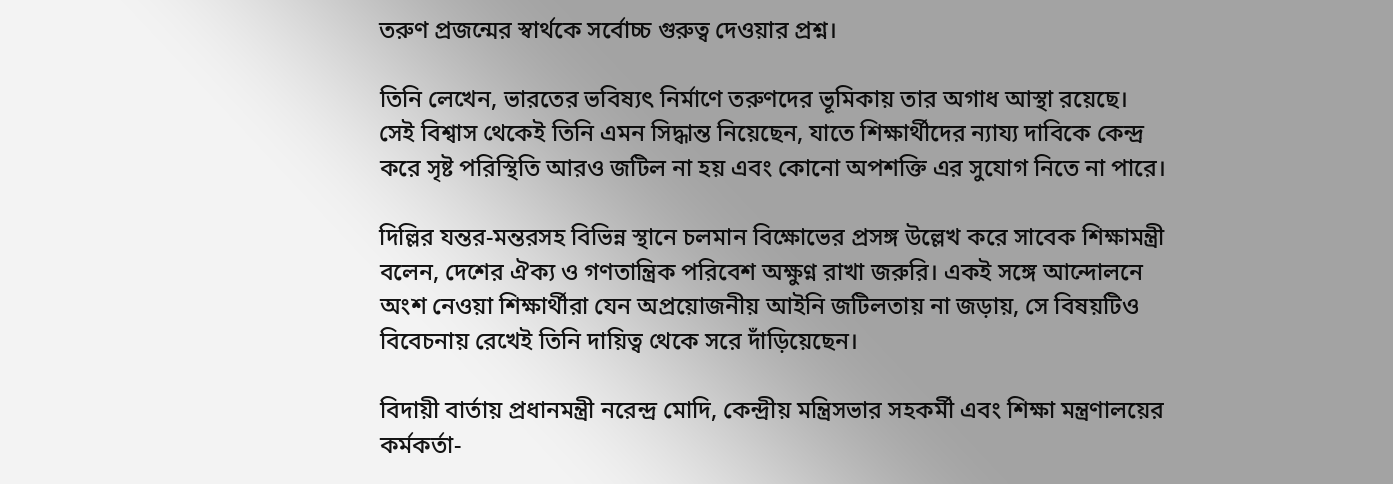তরুণ প্রজন্মের স্বার্থকে সর্বোচ্চ গুরুত্ব দেওয়ার প্রশ্ন।

তিনি লেখেন, ভারতের ভবিষ্যৎ নির্মাণে তরুণদের ভূমিকায় তার অগাধ আস্থা রয়েছে। সেই বিশ্বাস থেকেই তিনি এমন সিদ্ধান্ত নিয়েছেন, যাতে শিক্ষার্থীদের ন্যায্য দাবিকে কেন্দ্র করে সৃষ্ট পরিস্থিতি আরও জটিল না হয় এবং কোনো অপশক্তি এর সুযোগ নিতে না পারে।

দিল্লির যন্তর-মন্তরসহ বিভিন্ন স্থানে চলমান বিক্ষোভের প্রসঙ্গ উল্লেখ করে সাবেক শিক্ষামন্ত্রী বলেন, দেশের ঐক্য ও গণতান্ত্রিক পরিবেশ অক্ষুণ্ন রাখা জরুরি। একই সঙ্গে আন্দোলনে অংশ নেওয়া শিক্ষার্থীরা যেন অপ্রয়োজনীয় আইনি জটিলতায় না জড়ায়, সে বিষয়টিও বিবেচনায় রেখেই তিনি দায়িত্ব থেকে সরে দাঁড়িয়েছেন।

বিদায়ী বার্তায় প্রধানমন্ত্রী নরেন্দ্র মোদি, কেন্দ্রীয় মন্ত্রিসভার সহকর্মী এবং শিক্ষা মন্ত্রণালয়ের কর্মকর্তা-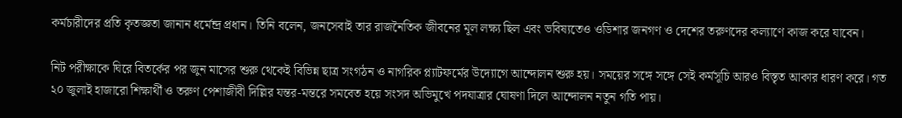কর্মচারীদের প্রতি কৃতজ্ঞতা জানান ধর্মেন্দ্র প্রধান। তিনি বলেন, জনসেবাই তার রাজনৈতিক জীবনের মূল লক্ষ্য ছিল এবং ভবিষ্যতেও ওডিশার জনগণ ও দেশের তরুণদের কল্যাণে কাজ করে যাবেন।

নিট পরীক্ষাকে ঘিরে বিতর্কের পর জুন মাসের শুরু থেকেই বিভিন্ন ছাত্র সংগঠন ও নাগরিক প্ল্যাটফর্মের উদ্যোগে আন্দোলন শুরু হয়। সময়ের সঙ্গে সঙ্গে সেই কর্মসূচি আরও বিস্তৃত আকার ধারণ করে। গত ২০ জুলাই হাজারো শিক্ষার্থী ও তরুণ পেশাজীবী দিল্লির যন্তর-মন্তরে সমবেত হয়ে সংসদ অভিমুখে পদযাত্রার ঘোষণা দিলে আন্দোলন নতুন গতি পায়।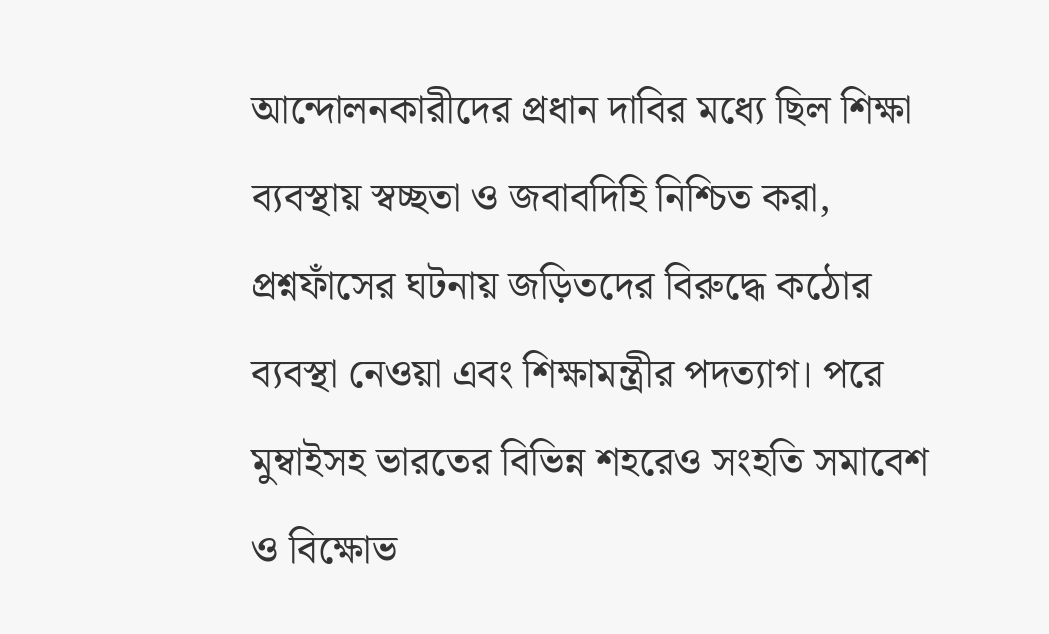আন্দোলনকারীদের প্রধান দাবির মধ্যে ছিল শিক্ষা ব্যবস্থায় স্বচ্ছতা ও জবাবদিহি নিশ্চিত করা, প্রশ্নফাঁসের ঘটনায় জড়িতদের বিরুদ্ধে কঠোর ব্যবস্থা নেওয়া এবং শিক্ষামন্ত্রীর পদত্যাগ। পরে মুম্বাইসহ ভারতের বিভিন্ন শহরেও সংহতি সমাবেশ ও বিক্ষোভ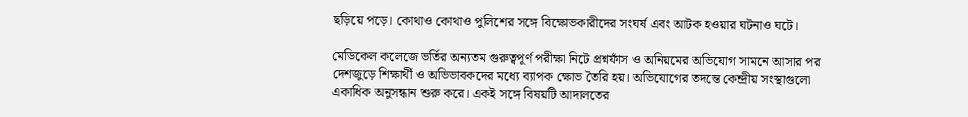ছড়িয়ে পড়ে। কোথাও কোথাও পুলিশের সঙ্গে বিক্ষোভকারীদের সংঘর্ষ এবং আটক হওয়ার ঘটনাও ঘটে।

মেডিকেল কলেজে ভর্তির অন্যতম গুরুত্বপূর্ণ পরীক্ষা নিটে প্রশ্নফাঁস ও অনিয়মের অভিযোগ সামনে আসার পর দেশজুড়ে শিক্ষার্থী ও অভিভাবকদের মধ্যে ব্যাপক ক্ষোভ তৈরি হয়। অভিযোগের তদন্তে কেন্দ্রীয় সংস্থাগুলো একাধিক অনুসন্ধান শুরু করে। একই সঙ্গে বিষয়টি আদালতের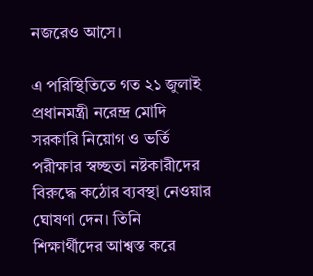নজরেও আসে।

এ পরিস্থিতিতে গত ২১ জুলাই প্রধানমন্ত্রী নরেন্দ্র মোদি সরকারি নিয়োগ ও ভর্তি পরীক্ষার স্বচ্ছতা নষ্টকারীদের বিরুদ্ধে কঠোর ব্যবস্থা নেওয়ার ঘোষণা দেন। তিনি শিক্ষার্থীদের আশ্বস্ত করে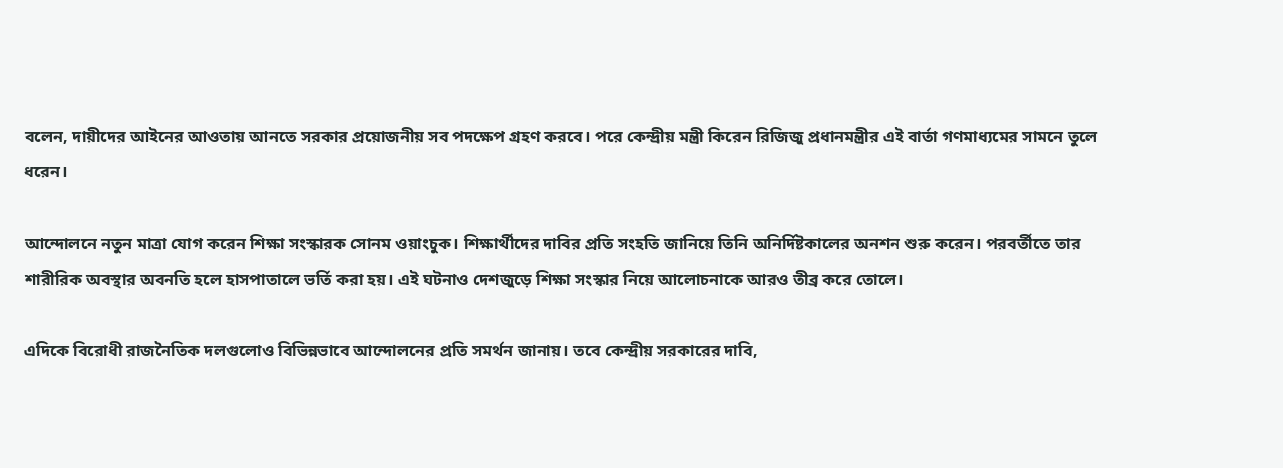বলেন, দায়ীদের আইনের আওতায় আনতে সরকার প্রয়োজনীয় সব পদক্ষেপ গ্রহণ করবে। পরে কেন্দ্রীয় মন্ত্রী কিরেন রিজিজু প্রধানমন্ত্রীর এই বার্তা গণমাধ্যমের সামনে তুলে ধরেন।

আন্দোলনে নতুন মাত্রা যোগ করেন শিক্ষা সংস্কারক সোনম ওয়াংচুক। শিক্ষার্থীদের দাবির প্রতি সংহতি জানিয়ে তিনি অনির্দিষ্টকালের অনশন শুরু করেন। পরবর্তীতে তার শারীরিক অবস্থার অবনতি হলে হাসপাতালে ভর্তি করা হয়। এই ঘটনাও দেশজুড়ে শিক্ষা সংস্কার নিয়ে আলোচনাকে আরও তীব্র করে তোলে।

এদিকে বিরোধী রাজনৈতিক দলগুলোও বিভিন্নভাবে আন্দোলনের প্রতি সমর্থন জানায়। তবে কেন্দ্রীয় সরকারের দাবি,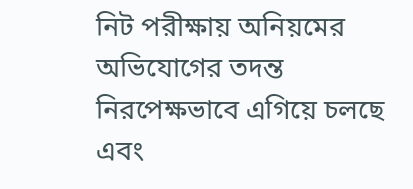নিট পরীক্ষায় অনিয়মের অভিযোগের তদন্ত নিরপেক্ষভাবে এগিয়ে চলছে এবং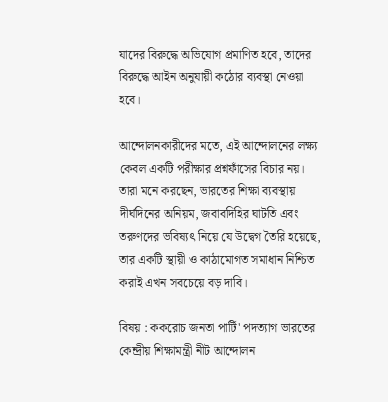যাদের বিরুদ্ধে অভিযোগ প্রমাণিত হবে, তাদের বিরুদ্ধে আইন অনুযায়ী কঠোর ব্যবস্থা নেওয়া হবে।

আন্দোলনকারীদের মতে, এই আন্দোলনের লক্ষ্য কেবল একটি পরীক্ষার প্রশ্নফাঁসের বিচার নয়। তারা মনে করছেন, ভারতের শিক্ষা ব্যবস্থায় দীর্ঘদিনের অনিয়ম, জবাবদিহির ঘাটতি এবং তরুণদের ভবিষ্যৎ নিয়ে যে উদ্বেগ তৈরি হয়েছে, তার একটি স্থায়ী ও কাঠামোগত সমাধান নিশ্চিত করাই এখন সবচেয়ে বড় দাবি।

বিষয় : ককরোচ জনতা পার্টি' পদত্যাগ ভারতের কেন্দ্রীয় শিক্ষামন্ত্রী নীট আন্দোলন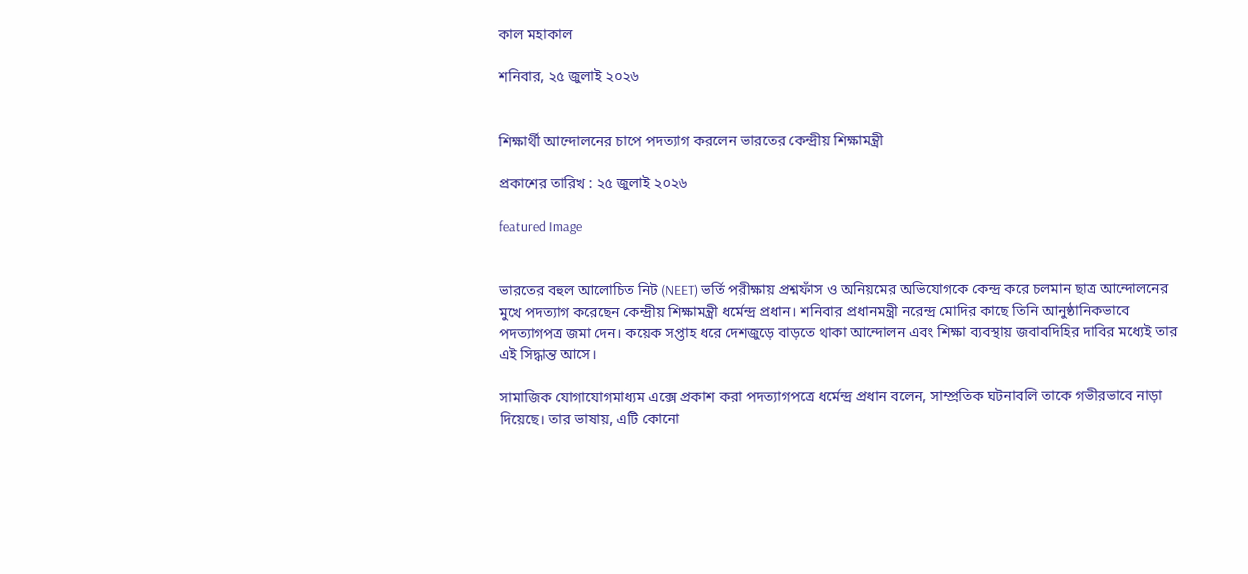কাল মহাকাল

শনিবার, ২৫ জুলাই ২০২৬


শিক্ষার্থী আন্দোলনের চাপে পদত্যাগ করলেন ভারতের কেন্দ্রীয় শিক্ষামন্ত্রী

প্রকাশের তারিখ : ২৫ জুলাই ২০২৬

featured Image


ভারতের বহুল আলোচিত নিট (NEET) ভর্তি পরীক্ষায় প্রশ্নফাঁস ও অনিয়মের অভিযোগকে কেন্দ্র করে চলমান ছাত্র আন্দোলনের মুখে পদত্যাগ করেছেন কেন্দ্রীয় শিক্ষামন্ত্রী ধর্মেন্দ্র প্রধান। শনিবার প্রধানমন্ত্রী নরেন্দ্র মোদির কাছে তিনি আনুষ্ঠানিকভাবে পদত্যাগপত্র জমা দেন। কয়েক সপ্তাহ ধরে দেশজুড়ে বাড়তে থাকা আন্দোলন এবং শিক্ষা ব্যবস্থায় জবাবদিহির দাবির মধ্যেই তার এই সিদ্ধান্ত আসে।

সামাজিক যোগাযোগমাধ্যম এক্সে প্রকাশ করা পদত্যাগপত্রে ধর্মেন্দ্র প্রধান বলেন, সাম্প্রতিক ঘটনাবলি তাকে গভীরভাবে নাড়া দিয়েছে। তার ভাষায়, এটি কোনো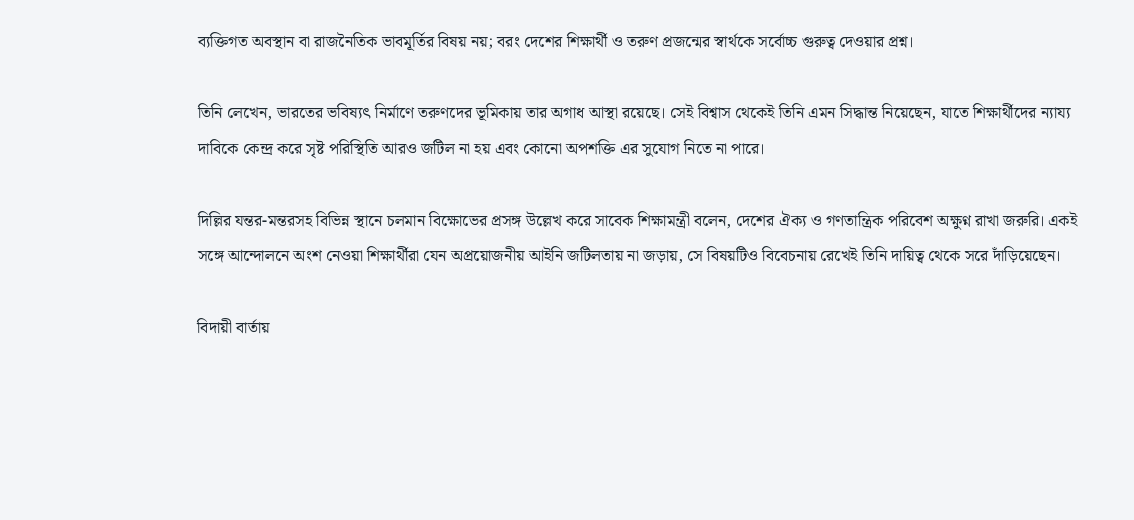ব্যক্তিগত অবস্থান বা রাজনৈতিক ভাবমূর্তির বিষয় নয়; বরং দেশের শিক্ষার্থী ও তরুণ প্রজন্মের স্বার্থকে সর্বোচ্চ গুরুত্ব দেওয়ার প্রশ্ন।

তিনি লেখেন, ভারতের ভবিষ্যৎ নির্মাণে তরুণদের ভূমিকায় তার অগাধ আস্থা রয়েছে। সেই বিশ্বাস থেকেই তিনি এমন সিদ্ধান্ত নিয়েছেন, যাতে শিক্ষার্থীদের ন্যায্য দাবিকে কেন্দ্র করে সৃষ্ট পরিস্থিতি আরও জটিল না হয় এবং কোনো অপশক্তি এর সুযোগ নিতে না পারে।

দিল্লির যন্তর-মন্তরসহ বিভিন্ন স্থানে চলমান বিক্ষোভের প্রসঙ্গ উল্লেখ করে সাবেক শিক্ষামন্ত্রী বলেন, দেশের ঐক্য ও গণতান্ত্রিক পরিবেশ অক্ষুণ্ন রাখা জরুরি। একই সঙ্গে আন্দোলনে অংশ নেওয়া শিক্ষার্থীরা যেন অপ্রয়োজনীয় আইনি জটিলতায় না জড়ায়, সে বিষয়টিও বিবেচনায় রেখেই তিনি দায়িত্ব থেকে সরে দাঁড়িয়েছেন।

বিদায়ী বার্তায়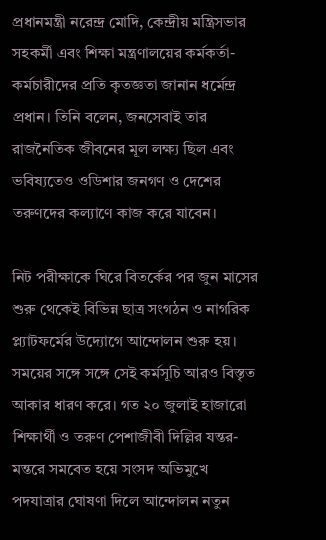প্রধানমন্ত্রী নরেন্দ্র মোদি, কেন্দ্রীয় মন্ত্রিসভার সহকর্মী এবং শিক্ষা মন্ত্রণালয়ের কর্মকর্তা-কর্মচারীদের প্রতি কৃতজ্ঞতা জানান ধর্মেন্দ্র প্রধান। তিনি বলেন, জনসেবাই তার রাজনৈতিক জীবনের মূল লক্ষ্য ছিল এবং ভবিষ্যতেও ওডিশার জনগণ ও দেশের তরুণদের কল্যাণে কাজ করে যাবেন।

নিট পরীক্ষাকে ঘিরে বিতর্কের পর জুন মাসের শুরু থেকেই বিভিন্ন ছাত্র সংগঠন ও নাগরিক প্ল্যাটফর্মের উদ্যোগে আন্দোলন শুরু হয়। সময়ের সঙ্গে সঙ্গে সেই কর্মসূচি আরও বিস্তৃত আকার ধারণ করে। গত ২০ জুলাই হাজারো শিক্ষার্থী ও তরুণ পেশাজীবী দিল্লির যন্তর-মন্তরে সমবেত হয়ে সংসদ অভিমুখে পদযাত্রার ঘোষণা দিলে আন্দোলন নতুন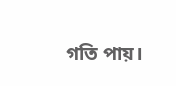গতি পায়।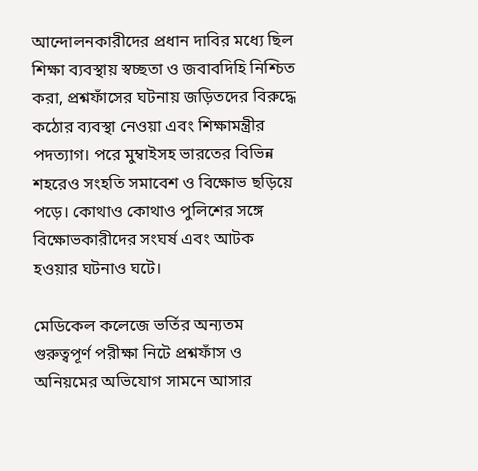আন্দোলনকারীদের প্রধান দাবির মধ্যে ছিল শিক্ষা ব্যবস্থায় স্বচ্ছতা ও জবাবদিহি নিশ্চিত করা, প্রশ্নফাঁসের ঘটনায় জড়িতদের বিরুদ্ধে কঠোর ব্যবস্থা নেওয়া এবং শিক্ষামন্ত্রীর পদত্যাগ। পরে মুম্বাইসহ ভারতের বিভিন্ন শহরেও সংহতি সমাবেশ ও বিক্ষোভ ছড়িয়ে পড়ে। কোথাও কোথাও পুলিশের সঙ্গে বিক্ষোভকারীদের সংঘর্ষ এবং আটক হওয়ার ঘটনাও ঘটে।

মেডিকেল কলেজে ভর্তির অন্যতম গুরুত্বপূর্ণ পরীক্ষা নিটে প্রশ্নফাঁস ও অনিয়মের অভিযোগ সামনে আসার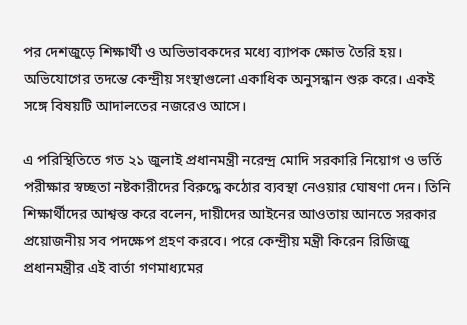পর দেশজুড়ে শিক্ষার্থী ও অভিভাবকদের মধ্যে ব্যাপক ক্ষোভ তৈরি হয়। অভিযোগের তদন্তে কেন্দ্রীয় সংস্থাগুলো একাধিক অনুসন্ধান শুরু করে। একই সঙ্গে বিষয়টি আদালতের নজরেও আসে।

এ পরিস্থিতিতে গত ২১ জুলাই প্রধানমন্ত্রী নরেন্দ্র মোদি সরকারি নিয়োগ ও ভর্তি পরীক্ষার স্বচ্ছতা নষ্টকারীদের বিরুদ্ধে কঠোর ব্যবস্থা নেওয়ার ঘোষণা দেন। তিনি শিক্ষার্থীদের আশ্বস্ত করে বলেন, দায়ীদের আইনের আওতায় আনতে সরকার প্রয়োজনীয় সব পদক্ষেপ গ্রহণ করবে। পরে কেন্দ্রীয় মন্ত্রী কিরেন রিজিজু প্রধানমন্ত্রীর এই বার্তা গণমাধ্যমের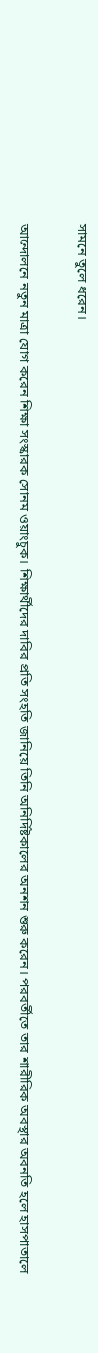সামনে তুলে ধরেন।

আন্দোলনে নতুন মাত্রা যোগ করেন শিক্ষা সংস্কারক সোনম ওয়াংচুক। শিক্ষার্থীদের দাবির প্রতি সংহতি জানিয়ে তিনি অনির্দিষ্টকালের অনশন শুরু করেন। পরবর্তীতে তার শারীরিক অবস্থার অবনতি হলে হাসপাতালে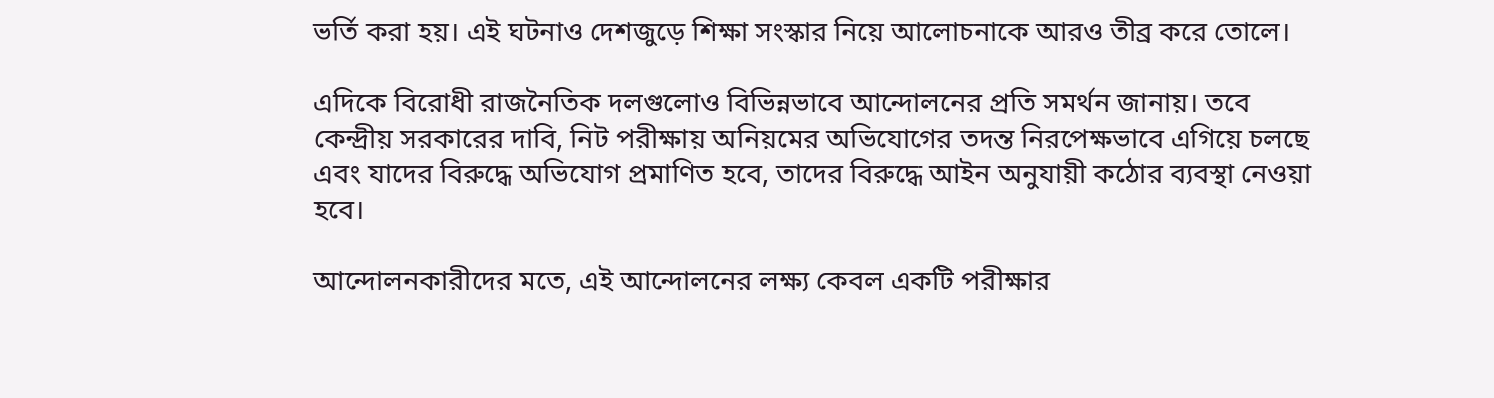ভর্তি করা হয়। এই ঘটনাও দেশজুড়ে শিক্ষা সংস্কার নিয়ে আলোচনাকে আরও তীব্র করে তোলে।

এদিকে বিরোধী রাজনৈতিক দলগুলোও বিভিন্নভাবে আন্দোলনের প্রতি সমর্থন জানায়। তবে কেন্দ্রীয় সরকারের দাবি, নিট পরীক্ষায় অনিয়মের অভিযোগের তদন্ত নিরপেক্ষভাবে এগিয়ে চলছে এবং যাদের বিরুদ্ধে অভিযোগ প্রমাণিত হবে, তাদের বিরুদ্ধে আইন অনুযায়ী কঠোর ব্যবস্থা নেওয়া হবে।

আন্দোলনকারীদের মতে, এই আন্দোলনের লক্ষ্য কেবল একটি পরীক্ষার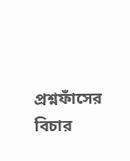প্রশ্নফাঁসের বিচার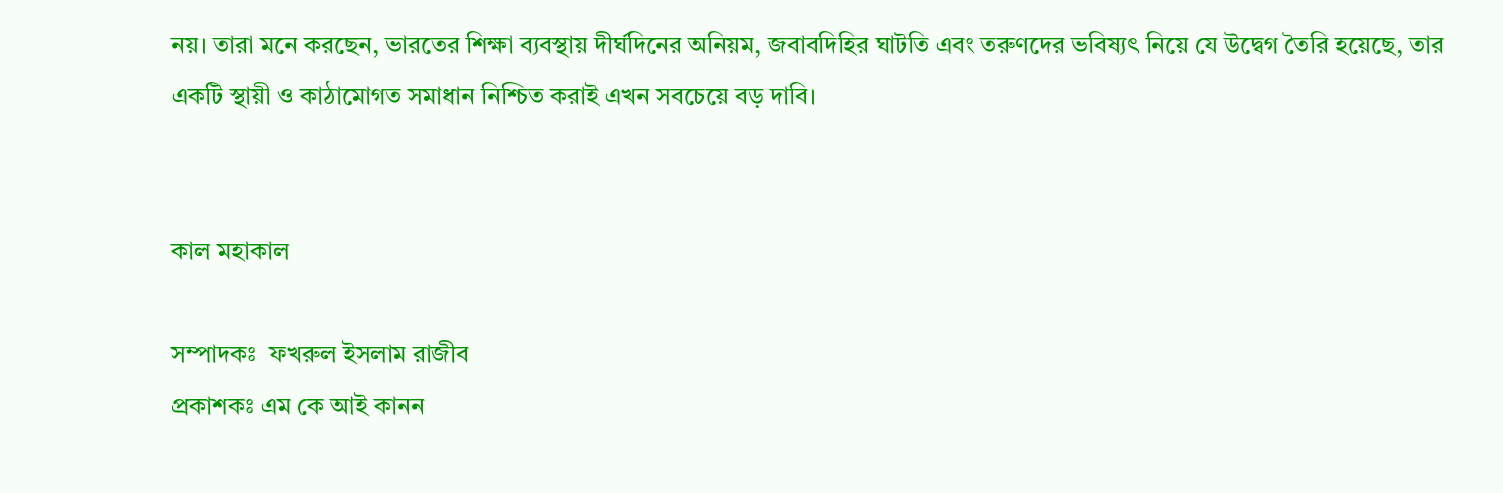নয়। তারা মনে করছেন, ভারতের শিক্ষা ব্যবস্থায় দীর্ঘদিনের অনিয়ম, জবাবদিহির ঘাটতি এবং তরুণদের ভবিষ্যৎ নিয়ে যে উদ্বেগ তৈরি হয়েছে, তার একটি স্থায়ী ও কাঠামোগত সমাধান নিশ্চিত করাই এখন সবচেয়ে বড় দাবি।


কাল মহাকাল

সম্পাদকঃ  ফখরুল ইসলাম রাজীব
প্রকাশকঃ এম কে আই কানন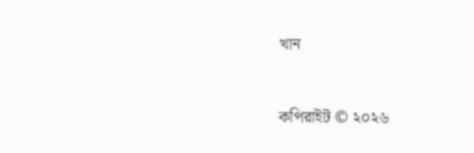খান


কপিরাইট © ২০২৬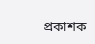প্রকাশক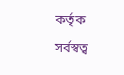কর্তৃক সর্বস্বত্ব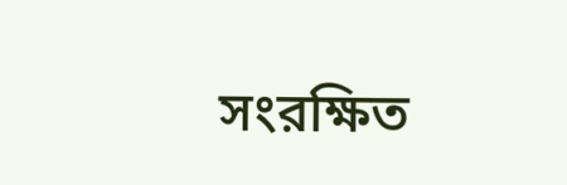সংরক্ষিত